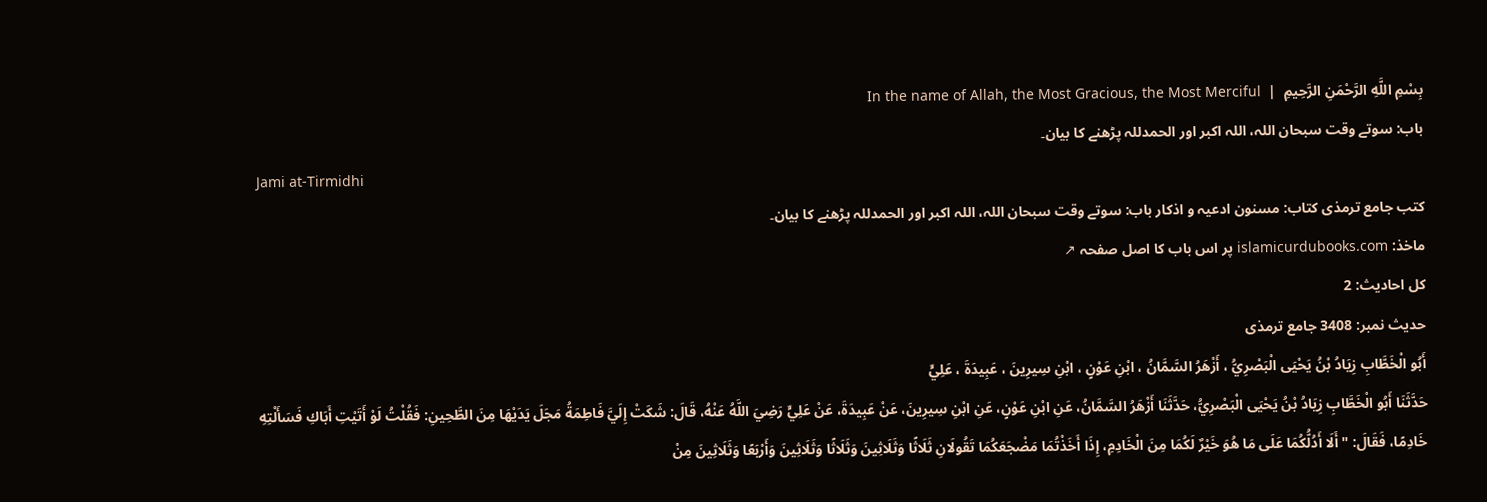بِسْمِ اللَّهِ الرَّحْمَنِ الرَّحِيمِ  |  In the name of Allah, the Most Gracious, the Most Merciful
باب: سوتے وقت سبحان اللہ، اللہ اکبر اور الحمدللہ پڑھنے کا بیان۔
Jami at-Tirmidhi
کتب جامع ترمذی کتاب: مسنون ادعیہ و اذکار باب: سوتے وقت سبحان اللہ، اللہ اکبر اور الحمدللہ پڑھنے کا بیان۔
ماخذ: islamicurdubooks.com پر اس باب کا اصل صفحہ ↗
کل احادیث: 2
حدیث نمبر: 3408 جامع ترمذی
أَبُو الْخَطَّابِ زِيَادُ بْنُ يَحْيَى الْبَصْرِيُّ ، أَزْهَرُ السَّمَّانُ ، ابْنِ عَوْنٍ ، ابْنِ سِيرِينَ ، عَبِيدَةَ ، عَلِيٍّ
حَدَّثَنَا أَبُو الْخَطَّابِ زِيَادُ بْنُ يَحْيَى الْبَصْرِيُّ، حَدَّثَنَا أَزْهَرُ السَّمَّانُ، عَنِ ابْنِ عَوْنٍ، عَنِ ابْنِ سِيرِينَ، عَنْ عَبِيدَةَ، عَنْ عَلِيٍّ رَضِيَ اللَّهُ عَنْهُ، قَالَ: شَكَتْ إِلَيَّ فَاطِمَةُ مَجَلَ يَدَيْهَا مِنَ الطَّحِينِ: فَقُلْتُ لَوْ أَتَيْتِ أَبَاكِ فَسَأَلْتِهِ خَادِمًا، فَقَالَ: " أَلَا أَدُلُّكُمَا عَلَى مَا هُوَ خَيْرٌ لَكُمَا مِنَ الْخَادِمِ، إِذَا أَخَذْتُمَا مَضْجَعَكُمَا تَقُولَانِ ثَلَاثًا وَثَلَاثِينَ وَثَلَاثًا وَثَلَاثِينَ وَأَرْبَعًا وَثَلَاثِينَ مِنْ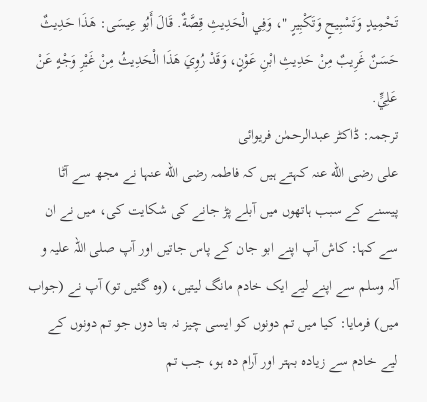تَحْمِيدٍ وَتَسْبِيحٍ وَتَكْبِيرٍ "، وَفِي الْحَدِيثِ قِصَّةٌ. قَالَ أَبُو عِيسَى: هَذَا حَدِيثٌ حَسَنٌ غَرِيبٌ مِنْ حَدِيثِ ابْنِ عَوْنٍ، وَقَدْ رُوِيَ هَذَا الْحَدِيثُ مِنْ غَيْرِ وَجْهٍ عَنْ عَلِيٍّ.
ترجمہ: ڈاکٹر عبدالرحمٰن فریوائی
علی رضی الله عنہ کہتے ہیں کہ فاطمہ رضی الله عنہا نے مجھ سے آٹا پیسنے کے سبب ہاتھوں میں آبلے پڑ جانے کی شکایت کی، میں نے ان سے کہا: کاش آپ اپنے ابو جان کے پاس جاتیں اور آپ صلی اللہ علیہ و آلہ وسلم سے اپنے لیے ایک خادم مانگ لیتیں، (وہ گئیں تو) آپ نے (جواب میں) فرمایا: کیا میں تم دونوں کو ایسی چیز نہ بتا دوں جو تم دونوں کے لیے خادم سے زیادہ بہتر اور آرام دہ ہو، جب تم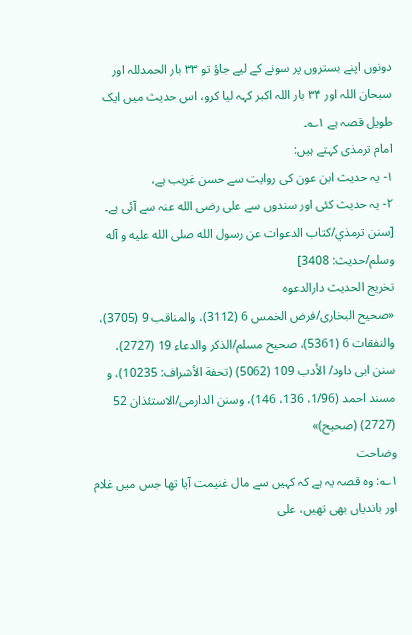دونوں اپنے بستروں پر سونے کے لیے جاؤ تو ۳۳ بار الحمدللہ اور سبحان اللہ اور ۳۴ بار اللہ اکبر کہہ لیا کرو، اس حدیث میں ایک طویل قصہ ہے ۱؎۔
امام ترمذی کہتے ہیں:
۱- یہ حدیث ابن عون کی روایت سے حسن غریب ہے،
۲- یہ حدیث کئی اور سندوں سے علی رضی الله عنہ سے آئی ہے۔ [سنن ترمذي/كتاب الدعوات عن رسول الله صلى الله عليه و آله وسلم/حدیث: 3408]
تخریج الحدیث دارالدعوہ
«صحیح البخاری/فرض الخمس 6 (3112)، والمناقب 9 (3705)، والنفقات 6 (5361)، صحیح مسلم/الذکر والدعاء 19 (2727)، سنن ابی داود/ الأدب 109 (5062) (تحفة الأشراف: 10235)، و مسند احمد (1/96، 136، 146)، وسنن الدارمی/الاستئذان 52 (2727) (صحیح)»
وضاحت
۱؎: وہ قصہ یہ ہے کہ کہیں سے مال غنیمت آیا تھا جس میں غلام اور باندیاں بھی تھیں، علی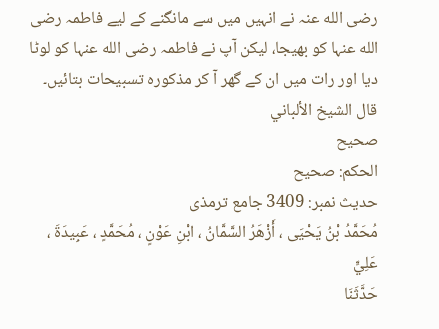رضی الله عنہ نے انہیں میں سے مانگنے کے لیے فاطمہ رضی الله عنہا کو بھیجا، لیکن آپ نے فاطمہ رضی الله عنہا کو لوٹا دیا اور رات میں ان کے گھر آ کر مذکورہ تسبیحات بتائیں۔
قال الشيخ الألباني
صحيح
الحكم: صحيح
حدیث نمبر: 3409 جامع ترمذی
مُحَمَّدُ بْنُ يَحْيَى ، أَزْهَرُ السَّمَّانُ ، ابْنِ عَوْنٍ ، مُحَمَّدٍ ، عَبِيدَةَ ، عَلِيٍّ
حَدَّثَنَا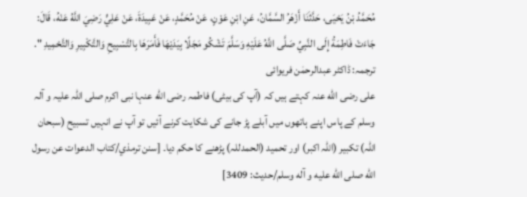مُحَمَّدُ بْنُ يَحْيَى، حَدَّثَنَا أَزْهَرُ السَّمَّانُ، عَنِ ابْنِ عَوْنٍ، عَنْ مُحَمَّدٍ، عَنْ عَبِيدَةَ، عَنْ عَلِيٍّ رَضِيَ اللَّهُ عَنْهُ، قَالَ: جَاءَتْ فَاطِمَةُ إِلَى النَّبِيِّ صَلَّى اللَّهُ عَلَيْهِ وَسَلَّمَ تَشْكُو مَجَلًا بِيَدَيْهَا فَأَمَرَهَا بِالتَّسْبِيحِ وَالتَّكْبِيرِ وَالتَّحْمِيدِ ".
ترجمہ: ڈاکٹر عبدالرحمٰن فریوائی
علی رضی الله عنہ کہتے ہیں کہ (آپ کی بیٹی) فاطمہ رضی الله عنہا نبی اکرم صلی اللہ علیہ و آلہ وسلم کے پاس اپنے ہاتھوں میں آبلے پڑ جانے کی شکایت کرنے آئیں تو آپ نے انہیں تسبیح (سبحان اللہ) تکبیر (اللہ اکبر) اور تحمید (الحمدللہ) پڑھنے کا حکم دیا۔ [سنن ترمذي/كتاب الدعوات عن رسول الله صلى الله عليه و آله وسلم/حدیث: 3409]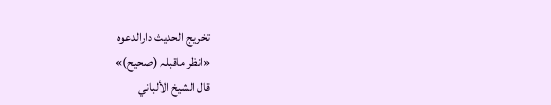تخریج الحدیث دارالدعوہ
«انظر ماقبلہ (صحیح)»
قال الشيخ الألباني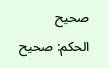صحيح
الحكم: صحيح